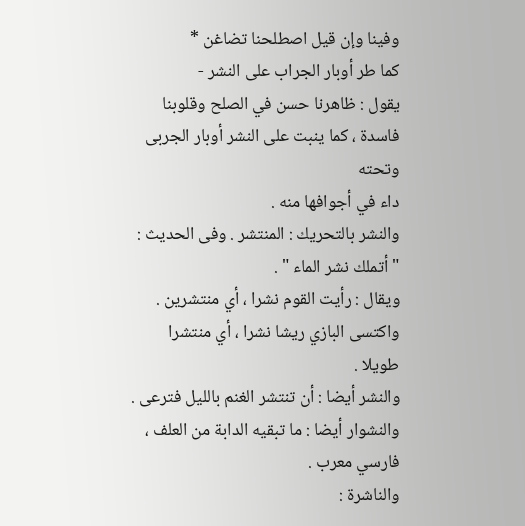وفينا وإن قيل اصطلحنا تضاغن *
كما طر أوبار الجراب على النشر -
يقول : ظاهرنا حسن في الصلح وقلوبنا
فاسدة ، كما ينبت على النشر أوبار الجربى وتحته
داء في أجوافها منه .
والنشر بالتحريك : المنتشر . وفى الحديث :
" أتملك نشر الماء " .
ويقال : رأيت القوم نشرا ، أي منتشرين .
واكتسى البازي ريشا نشرا ، أي منتشرا
طويلا .
والنشر أيضا : أن تنتشر الغنم بالليل فترعى .
والنشوار أيضا : ما تبقيه الدابة من العلف ،
فارسي معرب .
والناشرة :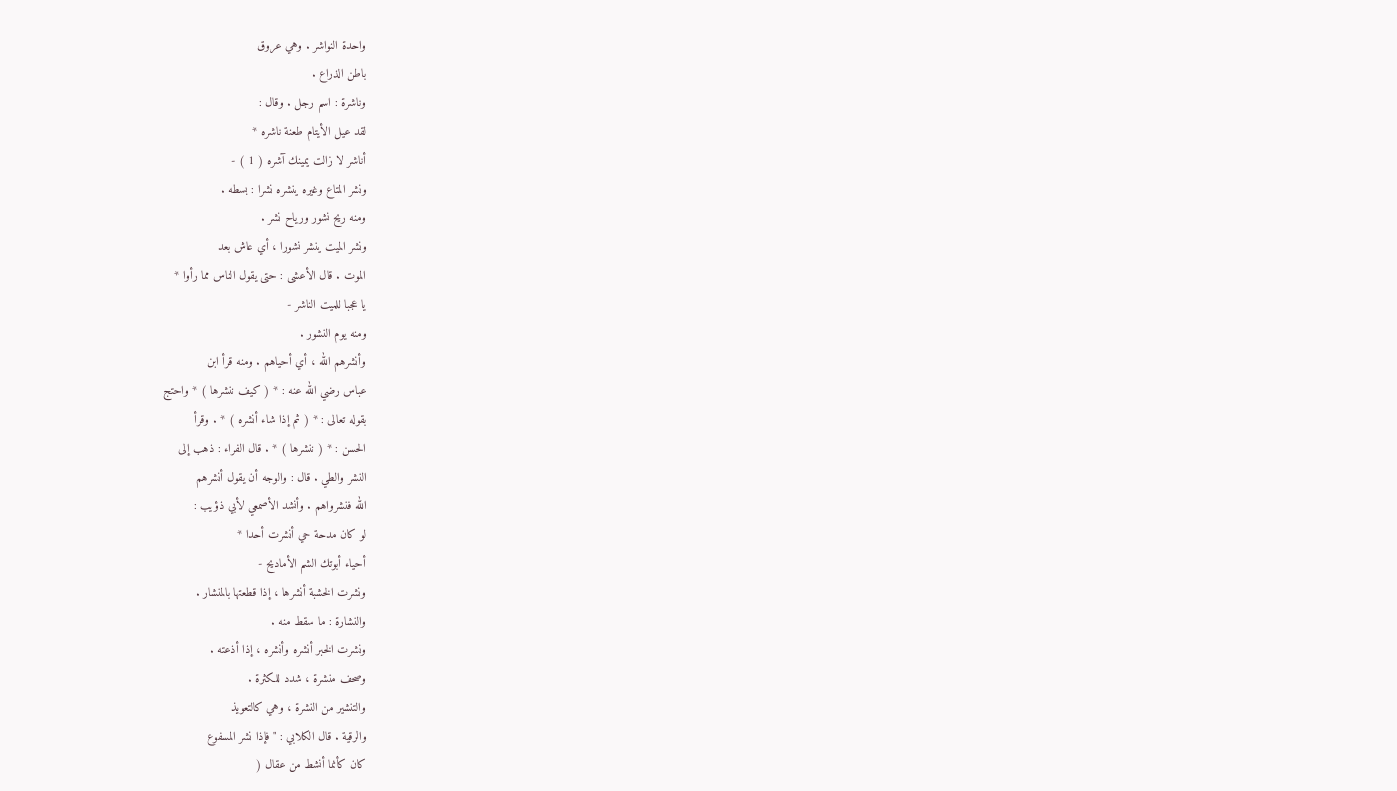واحدة النواشر . وهي عروق
باطن الذراع .
وناشرة : اسم رجل . وقال :
لقد عيل الأيتام طعنة ناشره *
أناشر لا زالت يمينك آشره ( 1 ) -
ونشر المتاع وغيره ينشره نشرا : بسطه .
ومنه ريح نشور ورياح نشر .
ونشر الميت ينشر نشورا ، أي عاش بعد
الموت . قال الأعشى : حتى يقول الناس مما رأوا *
يا عجبا للميت الناشر -
ومنه يوم النشور .
وأنشرهم الله ، أي أحياهم . ومنه قرأ ابن
عباس رضي الله عنه : * ( كيف ننشرها ) * واحتج
بقوله تعالى : * ( ثم إذا شاء أنشره ) * . وقرأ
الحسن : * ( ننشرها ) * . قال الفراء : ذهب إلى
النشر والطي . قال : والوجه أن يقول أنشرهم
الله فنشرواهم . وأنشد الأصمعي لأبي ذؤيب :
لو كان مدحة حي أنشرت أحدا *
أحياء أبوتك الشم الأماديح -
ونشرت الخشبة أنشرها ، إذا قطعتها بالمنشار .
والنشارة : ما سقط منه .
ونشرت الخبر أنشره وأنشره ، إذا أذعته .
وصحف منشرة ، شدد للكثرة .
والتنشير من النشرة ، وهي كالتعويذ
والرقية . قال الكلابي : " فإذا نشر المسفوع
كان كأنما أنشط من عقال (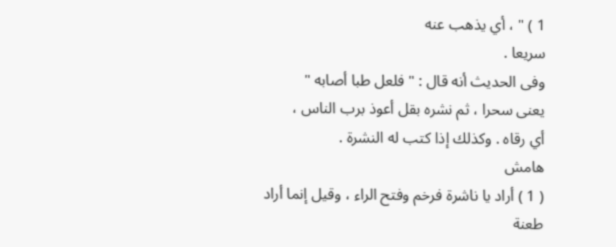1 ) " ، أي يذهب عنه
سريعا .
وفى الحديث أنه قال : " فلعل طبا أصابه "
يعنى سحرا ، ثم نشره بقل أعوذ برب الناس ،
أي رقاه . وكذلك إذا كتب له النشرة .
هامش
( 1 ) أراد يا ناشرة فرخم وفتح الراء ، وقيل إنما أراد
طعنة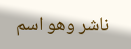ناشر وهو اسم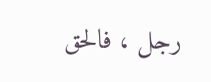رجل ، فالحق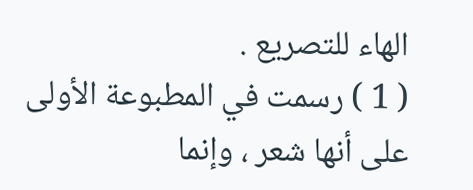الهاء للتصريع .
( 1 ) رسمت في المطبوعة الأولى على أنها شعر ، وإنما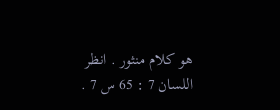هو كلام منثور . انظر اللسان 7 : 65 س 7 .